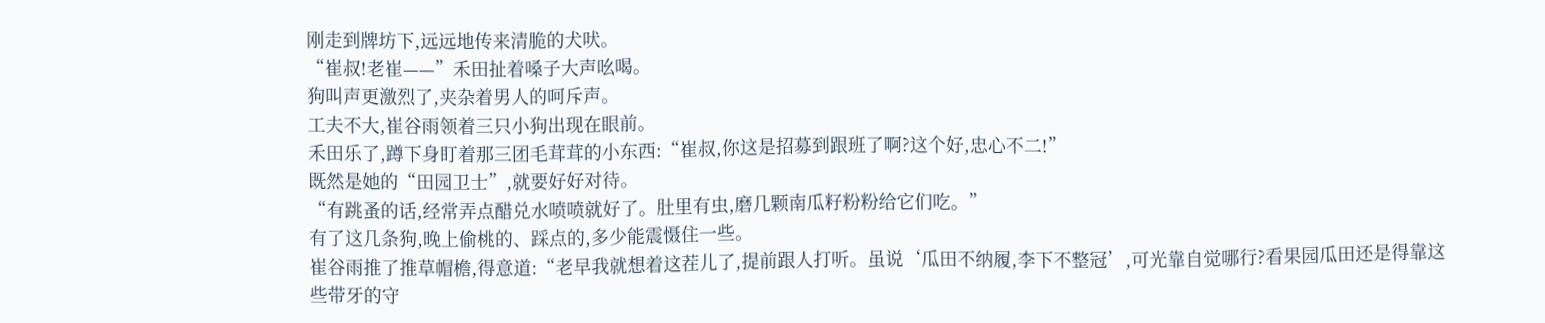刚走到牌坊下,远远地传来清脆的犬吠。
“崔叔!老崔——”禾田扯着嗓子大声吆喝。
狗叫声更激烈了,夹杂着男人的呵斥声。
工夫不大,崔谷雨领着三只小狗出现在眼前。
禾田乐了,蹲下身盯着那三团毛茸茸的小东西:“崔叔,你这是招募到跟班了啊?这个好,忠心不二!”
既然是她的“田园卫士”,就要好好对待。
“有跳蚤的话,经常弄点醋兑水喷喷就好了。肚里有虫,磨几颗南瓜籽粉粉给它们吃。”
有了这几条狗,晚上偷桃的、踩点的,多少能震慑住一些。
崔谷雨推了推草帽檐,得意道:“老早我就想着这茬儿了,提前跟人打听。虽说‘瓜田不纳履,李下不整冠’,可光靠自觉哪行?看果园瓜田还是得靠这些带牙的守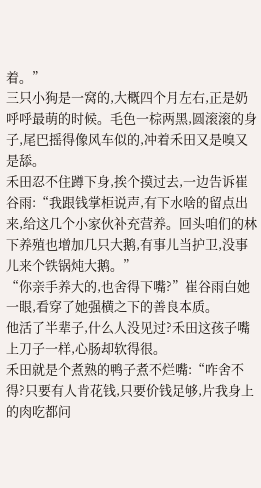着。”
三只小狗是一窝的,大概四个月左右,正是奶呼呼最萌的时候。毛色一棕两黑,圆滚滚的身子,尾巴摇得像风车似的,冲着禾田又是嗅又是舔。
禾田忍不住蹲下身,挨个摸过去,一边告诉崔谷雨:“我跟钱掌柜说声,有下水啥的留点出来,给这几个小家伙补充营养。回头咱们的林下养殖也增加几只大鹅,有事儿当护卫,没事儿来个铁锅炖大鹅。”
“你亲手养大的,也舍得下嘴?”崔谷雨白她一眼,看穿了她强横之下的善良本质。
他活了半辈子,什么人没见过?禾田这孩子嘴上刀子一样,心肠却软得很。
禾田就是个煮熟的鸭子煮不烂嘴:“咋舍不得?只要有人肯花钱,只要价钱足够,片我身上的肉吃都问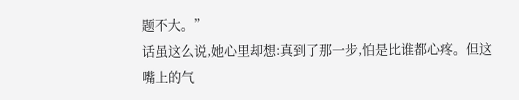题不大。”
话虽这么说,她心里却想:真到了那一步,怕是比谁都心疼。但这嘴上的气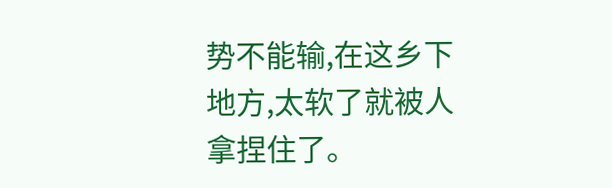势不能输,在这乡下地方,太软了就被人拿捏住了。